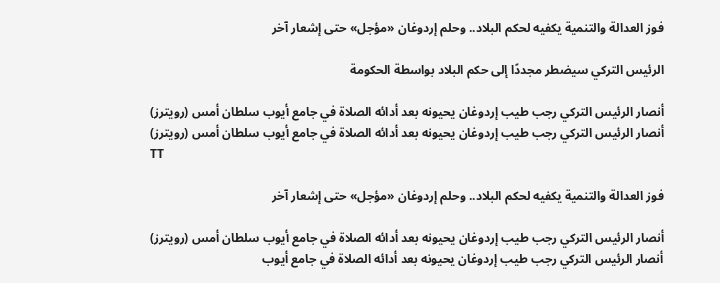فوز العدالة والتنمية يكفيه لحكم البلاد.. وحلم إردوغان «مؤجل» حتى إشعار آخر

الرئيس التركي سيضطر مجددًا إلى حكم البلاد بواسطة الحكومة

أنصار الرئيس التركي رجب طيب إردوغان يحيونه بعد أدائه الصلاة في جامع أيوب سلطان أمس (رويترز)
أنصار الرئيس التركي رجب طيب إردوغان يحيونه بعد أدائه الصلاة في جامع أيوب سلطان أمس (رويترز)
TT

فوز العدالة والتنمية يكفيه لحكم البلاد.. وحلم إردوغان «مؤجل» حتى إشعار آخر

أنصار الرئيس التركي رجب طيب إردوغان يحيونه بعد أدائه الصلاة في جامع أيوب سلطان أمس (رويترز)
أنصار الرئيس التركي رجب طيب إردوغان يحيونه بعد أدائه الصلاة في جامع أيوب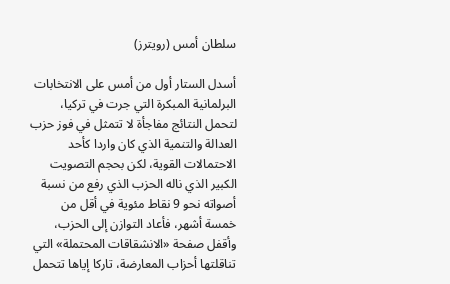سلطان أمس (رويترز)

أسدل الستار أول من أمس على الانتخابات البرلمانية المبكرة التي جرت في تركيا، لتحمل النتائج مفاجأة لا تتمثل في فوز حزب العدالة والتنمية الذي كان واردا كأحد الاحتمالات القوية، لكن بحجم التصويت الكبير الذي ناله الحزب الذي رفع من نسبة أصواته نحو 9 نقاط مئوية في أقل من خمسة أشهر، فأعاد التوازن إلى الحزب، وأقفل صفحة «الانشقاقات المحتملة» التي تناقلتها أحزاب المعارضة، تاركا إياها تتحمل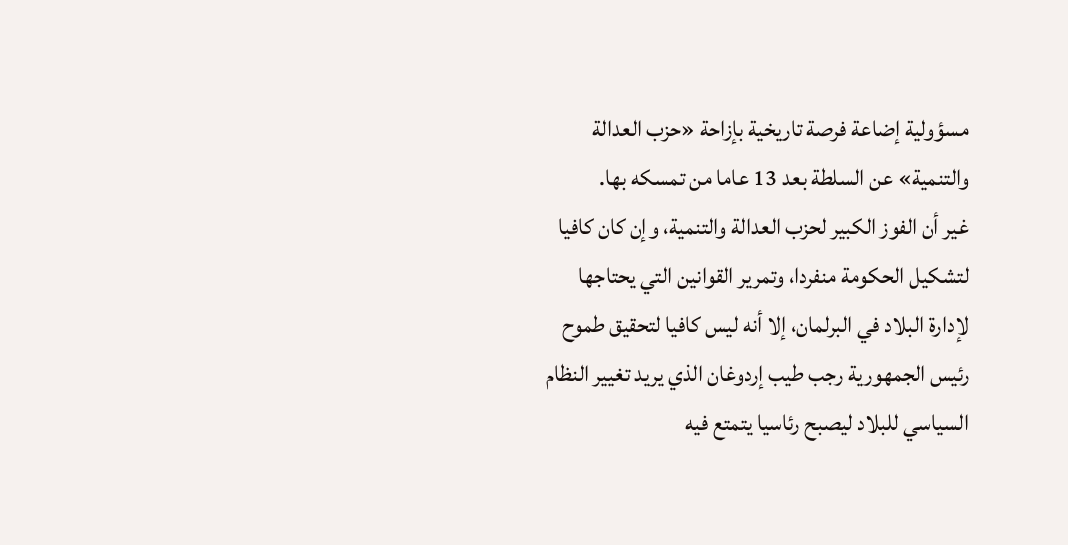مسؤولية إضاعة فرصة تاريخية بإزاحة «حزب العدالة والتنمية» عن السلطة بعد 13 عاما من تمسكه بها.
غير أن الفوز الكبير لحزب العدالة والتنمية، وإن كان كافيا لتشكيل الحكومة منفردا، وتمرير القوانين التي يحتاجها لإدارة البلاد في البرلمان، إلا أنه ليس كافيا لتحقيق طموح رئيس الجمهورية رجب طيب إردوغان الذي يريد تغيير النظام السياسي للبلاد ليصبح رئاسيا يتمتع فيه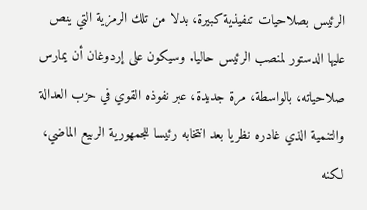الرئيس بصلاحيات تنفيذية كبيرة، بدلا من تلك الرمزية التي ينص عليها الدستور لمنصب الرئيس حاليا. وسيكون على إردوغان أن يمارس صلاحياته، بالواسطة، مرة جديدة، عبر نفوذه القوي في حزب العدالة والتنمية الذي غادره نظريا بعد انتخابه رئيسا للجمهورية الربيع الماضي، لكنه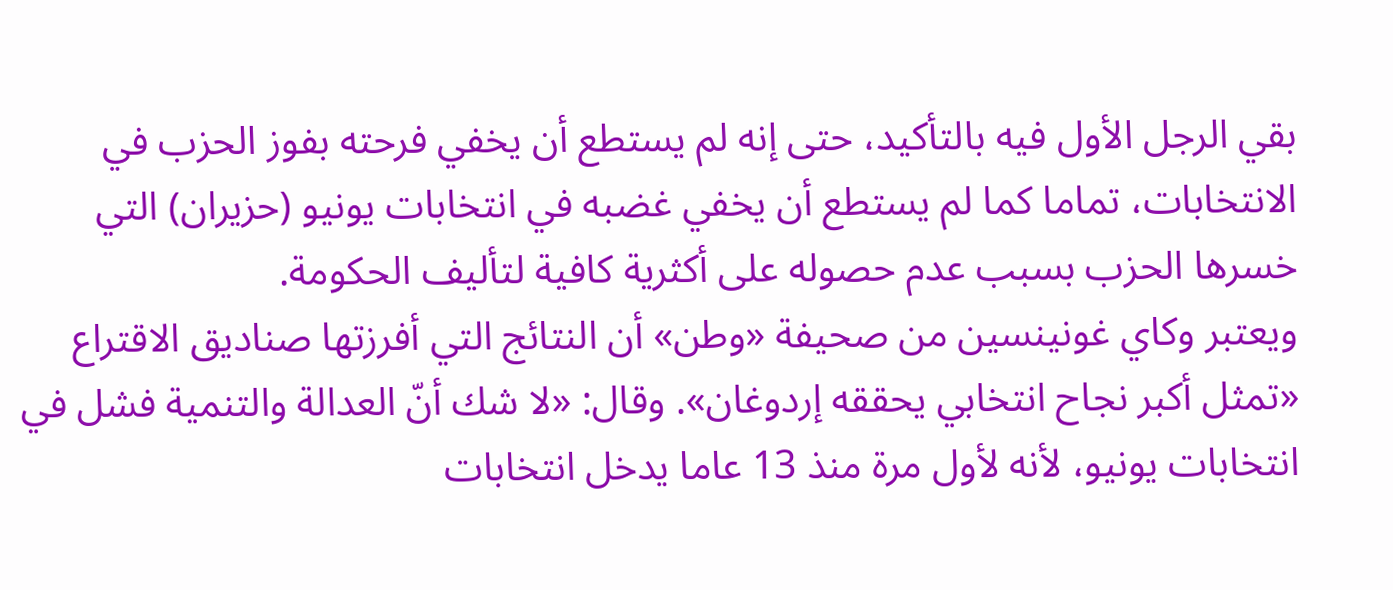بقي الرجل الأول فيه بالتأكيد، حتى إنه لم يستطع أن يخفي فرحته بفوز الحزب في الانتخابات، تماما كما لم يستطع أن يخفي غضبه في انتخابات يونيو (حزيران) التي خسرها الحزب بسبب عدم حصوله على أكثرية كافية لتأليف الحكومة.
ويعتبر وكاي غونينسين من صحيفة «وطن» أن النتائج التي أفرزتها صناديق الاقتراع «تمثل أكبر نجاح انتخابي يحققه إردوغان». وقال: «لا شك أنّ العدالة والتنمية فشل في انتخابات يونيو، لأنه لأول مرة منذ 13 عاما يدخل انتخابات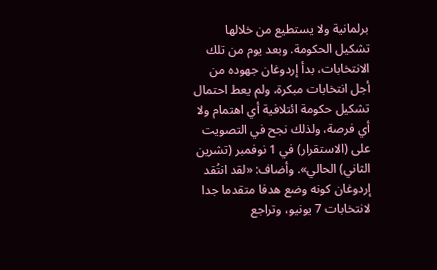برلمانية ولا يستطيع من خلالها تشكيل الحكومة. وبعد يوم من تلك الانتخابات، بدأ إردوغان جهوده من أجل انتخابات مبكرة، ولم يعط احتمال تشكيل حكومة ائتلافية أي اهتمام ولا أي فرصة، ولذلك نجح في التصويت على (الاستقرار) في 1 نوفمبر (تشرين الثاني) الحالي». وأضاف: «لقد انتُقد إردوغان كونه وضع هدفا متقدما جدا لانتخابات 7 يونيو، وتراجع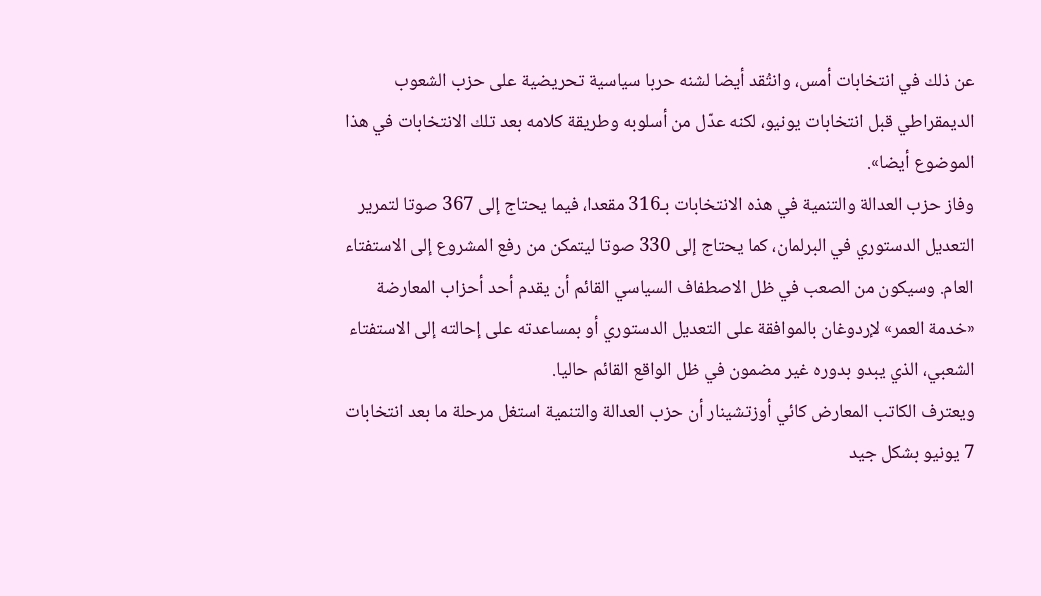عن ذلك في انتخابات أمس، وانتُقد أيضا لشنه حربا سياسية تحريضية على حزب الشعوب الديمقراطي قبل انتخابات يونيو، لكنه عدّل من أسلوبه وطريقة كلامه بعد تلك الانتخابات في هذا الموضوع أيضا».
وفاز حزب العدالة والتنمية في هذه الانتخابات بـ316 مقعدا، فيما يحتاج إلى 367 صوتا لتمرير التعديل الدستوري في البرلمان، كما يحتاج إلى 330 صوتا ليتمكن من رفع المشروع إلى الاستفتاء العام. وسيكون من الصعب في ظل الاصطفاف السياسي القائم أن يقدم أحد أحزاب المعارضة «خدمة العمر» لإردوغان بالموافقة على التعديل الدستوري أو بمساعدته على إحالته إلى الاستفتاء الشعبي، الذي يبدو بدوره غير مضمون في ظل الواقع القائم حاليا.
ويعترف الكاتب المعارض كائي أوزتشينار أن حزب العدالة والتنمية استغل مرحلة ما بعد انتخابات 7 يونيو بشكل جيد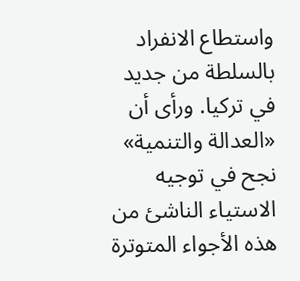واستطاع الانفراد بالسلطة من جديد في تركيا. ورأى أن «العدالة والتنمية» نجح في توجيه الاستياء الناشئ من هذه الأجواء المتوترة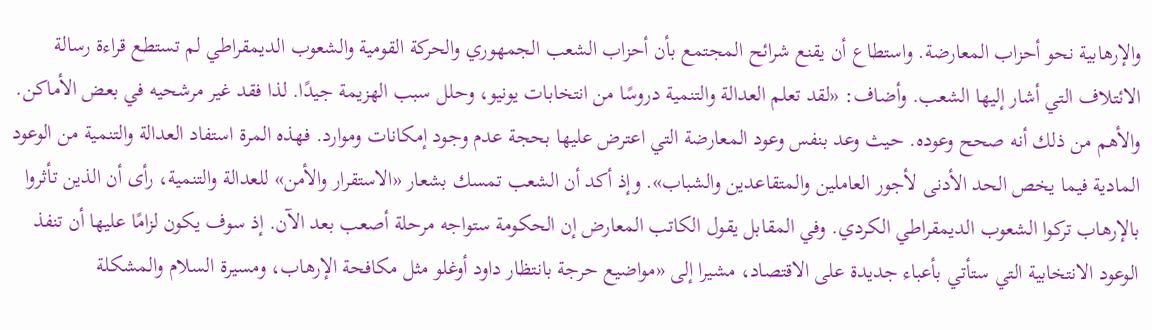والإرهابية نحو أحزاب المعارضة. واستطاع أن يقنع شرائح المجتمع بأن أحزاب الشعب الجمهوري والحركة القومية والشعوب الديمقراطي لم تستطع قراءة رسالة الائتلاف التي أشار إليها الشعب. وأضاف: «لقد تعلم العدالة والتنمية دروسًا من انتخابات يونيو، وحلل سبب الهزيمة جيدًا. لذا فقد غير مرشحيه في بعض الأماكن. والأهم من ذلك أنه صحح وعوده. حيث وعد بنفس وعود المعارضة التي اعترض عليها بحجة عدم وجود إمكانات وموارد. فهذه المرة استفاد العدالة والتنمية من الوعود المادية فيما يخص الحد الأدنى لأجور العاملين والمتقاعدين والشباب». وإذ أكد أن الشعب تمسك بشعار «الاستقرار والأمن» للعدالة والتنمية، رأى أن الذين تأثروا بالإرهاب تركوا الشعوب الديمقراطي الكردي. وفي المقابل يقول الكاتب المعارض إن الحكومة ستواجه مرحلة أصعب بعد الآن. إذ سوف يكون لزامًا عليها أن تنفذ الوعود الانتخابية التي ستأتي بأعباء جديدة على الاقتصاد، مشيرا إلى «مواضيع حرجة بانتظار داود أوغلو مثل مكافحة الإرهاب، ومسيرة السلام والمشكلة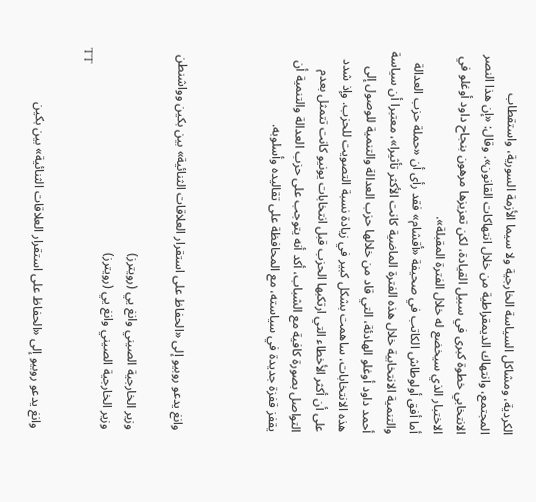الكردية، ومشاكل السياسة الخارجية ولا سيما الأزمة السورية، واستقطاب المجتمع، وانتهاك الديمقراطية من خلال انتهاكات القانون». وقال: «إن هذا النصر الانتخابي خطوة كبرى في سبيل القيادة، لكن تعزيزها مرهون بنجاح داود أوغلو في الاختبار الذي سيخضع له خلال الفترة المقبلة».
أما أفق أولوطاش الكاتب في صحيفة «أقشام» فقد رأى أن «حملة حزب العدالة والتنمية الانتخابية خلال هذه الفترة الماضية كانت الأكثر تأثيرا»، معتبرا أن سياسة أحمد داود أوغلو الهادئة، التي قاد من خلالها حزب العدالة والتنمية للوصول إلى هذه الانتخابات، ساهمت بشكل كبير في زيادة نسبة التصويت للحزب. وإذ شدد على أن أكثر الأخطاء التي ارتكبها الحزب قبل انتخابات يونيو كانت تتمثل بعدم التواصل بصورة كافية مع الشباب، أكد أنه يتوجب على حزب العدالة والتنمية أن يقفز قفزة جديدة في سياسته، مع المحافظة على تقاليده وأسلوبه.



وانغ يدعو روبيو إلى «الحفاظ على استقرار العلاقات الثنائية» بين بكين وواشنطن

وزير الخارجية الصيني وانغ يي (رويترز)
وزير الخارجية الصيني وانغ يي (رويترز)
TT

وانغ يدعو روبيو إلى «الحفاظ على استقرار العلاقات الثنائية» بين بكين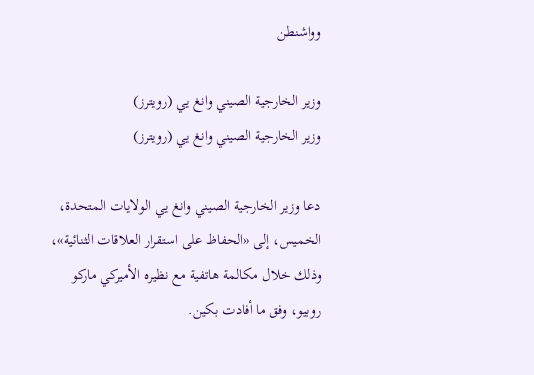وواشنطن

وزير الخارجية الصيني وانغ يي (رويترز)
وزير الخارجية الصيني وانغ يي (رويترز)

دعا وزير الخارجية الصيني وانغ يي الولايات المتحدة، الخميس، إلى «الحفاظ على استقرار العلاقات الثنائية»، وذلك خلال مكالمة هاتفية مع نظيره الأميركي ماركو روبيو، وفق ما أفادت بكين.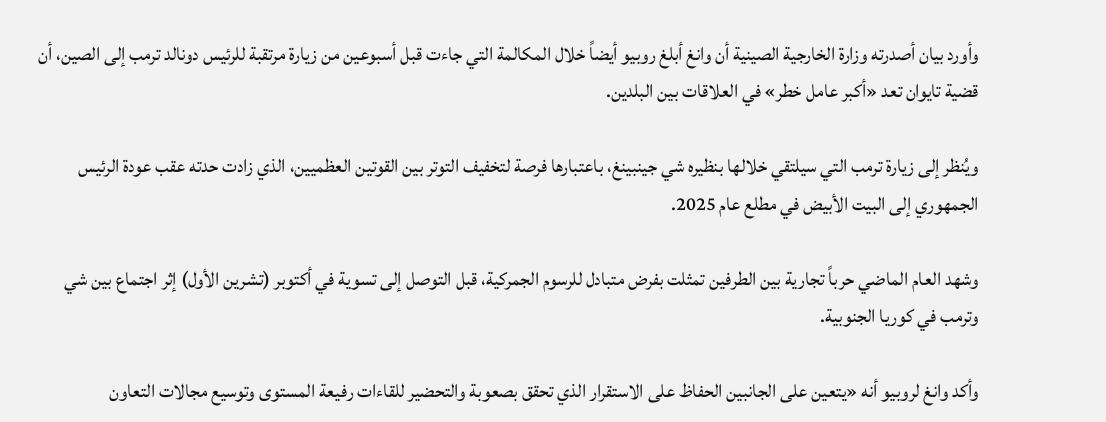وأورد بيان أصدرته وزارة الخارجية الصينية أن وانغ أبلغ روبيو أيضاً خلال المكالمة التي جاءت قبل أسبوعين من زيارة مرتقبة للرئيس دونالد ترمب إلى الصين، أن قضية تايوان تعد «أكبر عامل خطر» في العلاقات بين البلدين.

ويُنظر إلى زيارة ترمب التي سيلتقي خلالها بنظيره شي جينبينغ، باعتبارها فرصة لتخفيف التوتر بين القوتين العظميين، الذي زادت حدته عقب عودة الرئيس الجمهوري إلى البيت الأبيض في مطلع عام 2025.

وشهد العام الماضي حرباً تجارية بين الطرفين تمثلت بفرض متبادل للرسوم الجمركية، قبل التوصل إلى تسوية في أكتوبر (تشرين الأول) إثر اجتماع بين شي وترمب في كوريا الجنوبية.

وأكد وانغ لروبيو أنه «يتعين على الجانبين الحفاظ على الاستقرار الذي تحقق بصعوبة والتحضير للقاءات رفيعة المستوى وتوسيع مجالات التعاون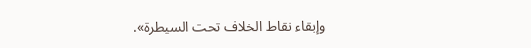وإبقاء نقاط الخلاف تحت السيطرة».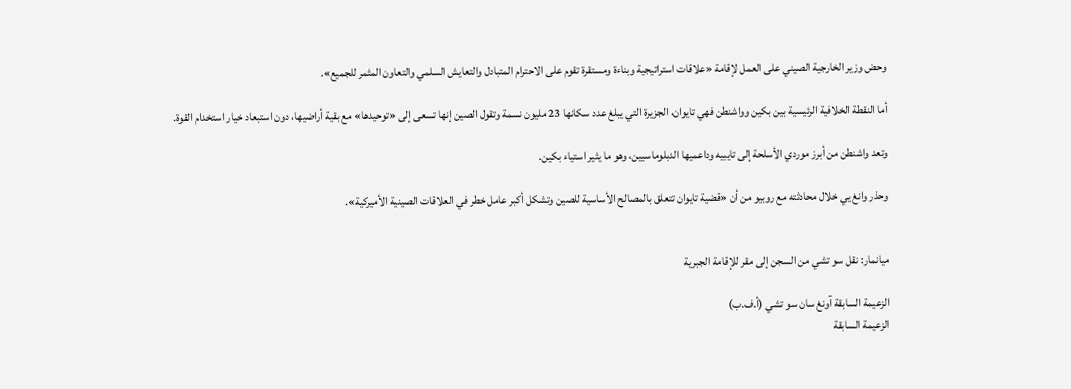وحض وزير الخارجية الصيني على العمل لإقامة «علاقات استراتيجية وبناءة ومستقرة تقوم على الاحترام المتبادل والتعايش السلمي والتعاون المثمر للجميع».

أما النقطة الخلافية الرئيسية بين بكين وواشنطن فهي تايوان، الجزيرة التي يبلغ عدد سكانها 23 مليون نسمة وتقول الصين إنها تسعى إلى «توحيدها» مع بقية أراضيها، دون استبعاد خيار استخدام القوة.

وتعد واشنطن من أبرز موردي الأسلحة إلى تايبيه وداعميها الدبلوماسيين، وهو ما يثير استياء بكين.

وحذر وانغ يي خلال محادثته مع روبيو من أن «قضية تايوان تتعلق بالمصالح الأساسية للصين وتشكل أكبر عامل خطر في العلاقات الصينية الأميركية».


ميانمار: نقل سو تشي من السجن إلى مقر للإقامة الجبرية

الزعيمة السابقة آونغ سان سو تشي (أ.ف.ب)
الزعيمة السابقة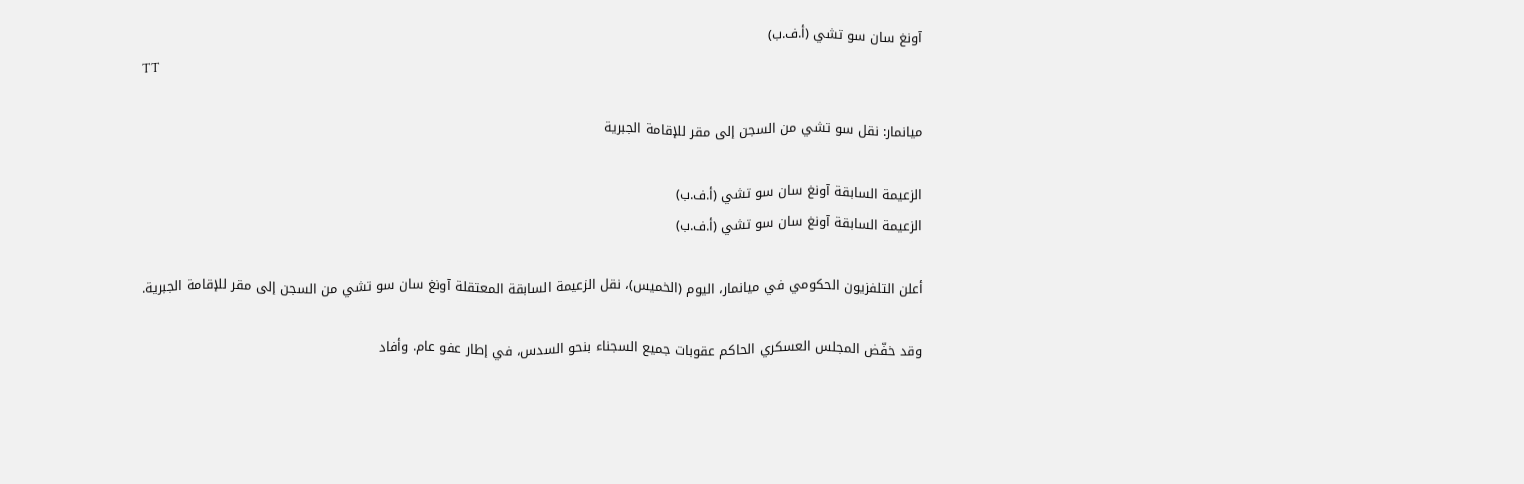آونغ سان سو تشي (أ.ف.ب)
TT

ميانمار: نقل سو تشي من السجن إلى مقر للإقامة الجبرية

الزعيمة السابقة آونغ سان سو تشي (أ.ف.ب)
الزعيمة السابقة آونغ سان سو تشي (أ.ف.ب)

أعلن التلفزيون الحكومي في ميانمار، اليوم (الخميس)، نقل الزعيمة السابقة المعتقلة آونغ سان سو تشي من السجن إلى مقر للإقامة الجبرية.

وقد خفّض المجلس العسكري الحاكم عقوبات جميع السجناء بنحو السدس، في إطار عفو عام. وأفاد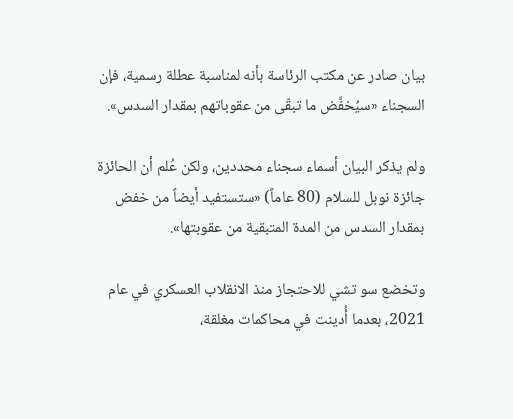بيان صادر عن مكتب الرئاسة بأنه لمناسبة عطلة رسمية، فإن السجناء «سيُخفَّض ما تبقّى من عقوباتهم بمقدار السدس».

ولم يذكر البيان أسماء سجناء محددين، ولكن عُلم أن الحائزة جائزة نوبل للسلام (80 عاماً) «ستستفيد أيضاً من خفض بمقدار السدس من المدة المتبقية من عقوبتها».

وتخضع سو تشي للاحتجاز منذ الانقلاب العسكري في عام 2021، بعدما أُدينت في محاكمات مغلقة،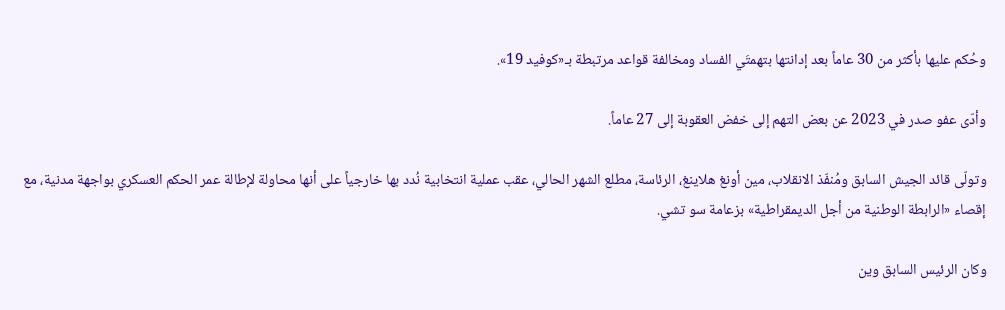وحُكم عليها بأكثر من 30 عاماً بعد إدانتها بتهمتَي الفساد ومخالفة قواعد مرتبطة بـ«كوفيد 19».

وأدّى عفو صدر في 2023 عن بعض التهم إلى خفض العقوبة إلى 27 عاماً.

وتولّى قائد الجيش السابق ومُنفّذ الانقلاب، مين أونغ هلاينغ، الرئاسة، مطلع الشهر الحالي، عقب عملية انتخابية نُدد بها خارجياً على أنها محاولة لإطالة عمر الحكم العسكري بواجهة مدنية، مع إقصاء «الرابطة الوطنية من أجل الديمقراطية» بزعامة سو تشي.

وكان الرئيس السابق وين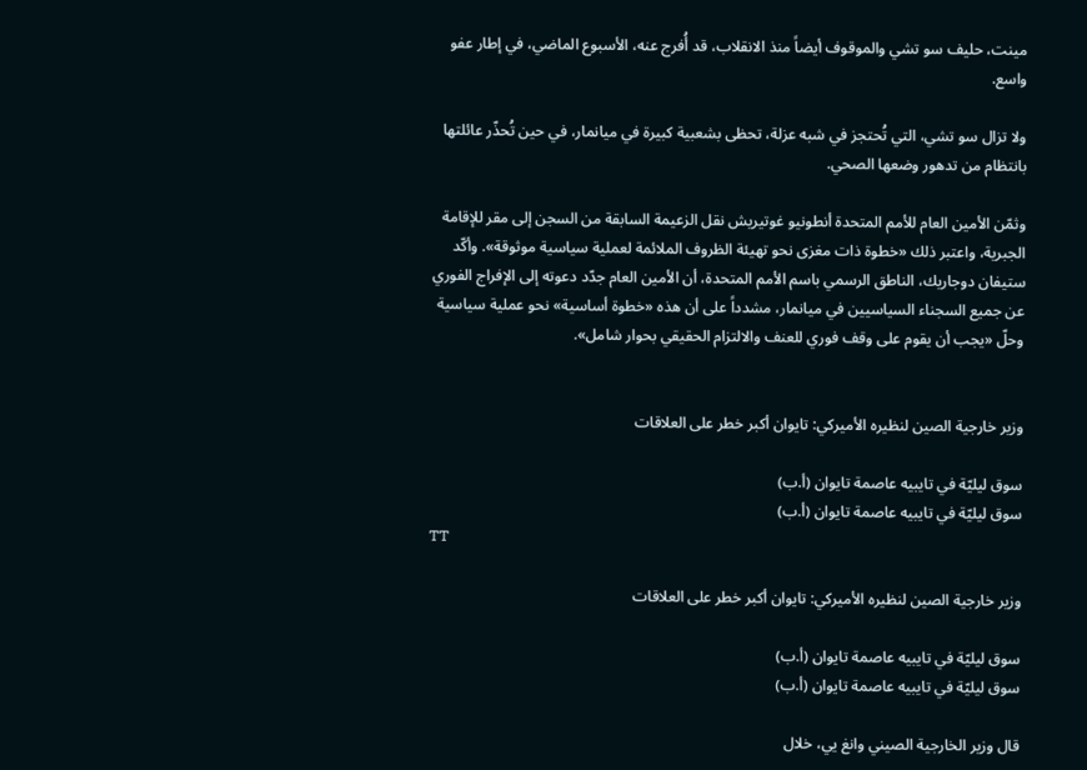مينت، حليف سو تشي والموقوف أيضاً منذ الانقلاب، قد أُفرج عنه، الأسبوع الماضي، في إطار عفو واسع.

ولا تزال سو تشي، التي تُحتجز في شبه عزلة، تحظى بشعبية كبيرة في ميانمار، في حين تُحذّر عائلتها بانتظام من تدهور وضعها الصحي.

وثمّن الأمين العام للأمم المتحدة أنطونيو غوتيريش نقل الزعيمة السابقة من السجن إلى مقر للإقامة الجبرية، واعتبر ذلك «خطوة ذات مغزى نحو تهيئة الظروف الملائمة لعملية سياسية موثوقة». وأكّد ستيفان دوجاريك، الناطق الرسمي باسم الأمم المتحدة، أن الأمين العام جدّد دعوته إلى الإفراج الفوري عن جميع السجناء السياسيين في ميانمار، مشدداً على أن هذه «خطوة أساسية» نحو عملية سياسية وحلّ «يجب أن يقوم على وقف فوري للعنف والالتزام الحقيقي بحوار شامل».


وزير خارجية الصين لنظيره الأميركي: تايوان أكبر خطر على العلاقات

سوق ليليّة في تايبيه عاصمة تايوان (أ.ب)
سوق ليليّة في تايبيه عاصمة تايوان (أ.ب)
TT

وزير خارجية الصين لنظيره الأميركي: تايوان أكبر خطر على العلاقات

سوق ليليّة في تايبيه عاصمة تايوان (أ.ب)
سوق ليليّة في تايبيه عاصمة تايوان (أ.ب)

قال وزير الخارجية الصيني وانغ يي، خلال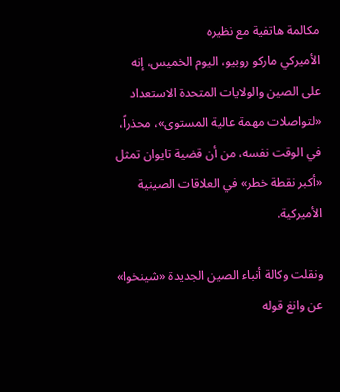مكالمة هاتفية مع نظيره الأميركي ‌ماركو ‌روبيو، اليوم الخميس، ‌إنه على الصين والولايات المتحدة الاستعداد «لتواصلات مهمة عالية المستوى»، محذراً، في الوقت نفسه، من ‌أن ‌قضية تايوان ‌تمثل «أكبر نقطة ‌خطر» في العلاقات الصينية الأميركية.

ونقلت وكالة أنباء الصين ‌الجديدة «شينخوا» عن وانغ قوله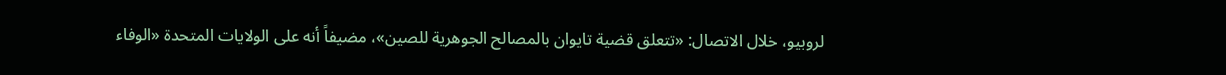لروبيو، خلال الاتصال: «تتعلق قضية تايوان بالمصالح الجوهرية للصين»، مضيفاً أنه على الولايات المتحدة «الوفاء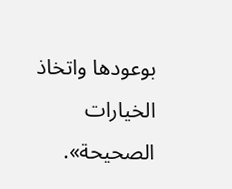بوعودها واتخاذ الخيارات الصحيحة».